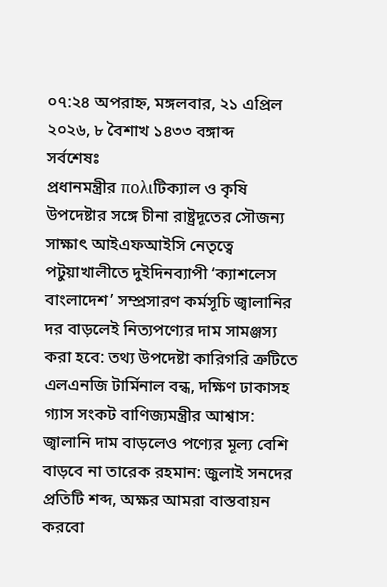০৭:২৪ অপরাহ্ন, মঙ্গলবার, ২১ এপ্রিল ২০২৬, ৮ বৈশাখ ১৪৩৩ বঙ্গাব্দ
সর্বশেষঃ
প্রধানমন্ত্রীর πολιটিক্যাল ও কৃষি উপদেষ্টার সঙ্গে চীনা রাষ্ট্রদূতের সৌজন্য সাক্ষাৎ আইএফআইসি নেতৃত্বে পটুয়াখালীতে দুইদিনব্যাপী ‘ক্যাশলেস বাংলাদেশ’ সম্প্রসারণ কর্মসূচি জ্বালানির দর বাড়লেই নিত্যপণ্যের দাম সামঞ্জস্য করা হবে: তথ্য উপদেষ্টা কারিগরি ত্রুটিতে এলএনজি টার্মিনাল বন্ধ, দক্ষিণ ঢাকাসহ গ্যাস সংকট বাণিজ্যমন্ত্রীর আশ্বাস: জ্বালানি দাম বাড়লেও পণ্যের মূল্য বেশি বাড়বে না তারেক রহমান: জুলাই সনদের প্রতিটি শব্দ, অক্ষর আমরা বাস্তবায়ন করবো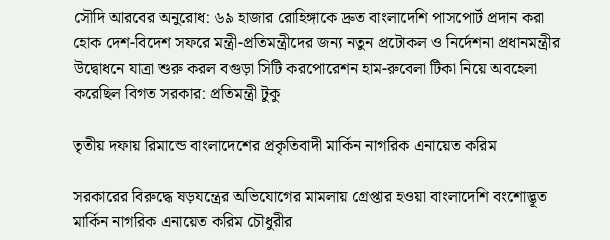সৌদি আরবের অনুরোধ: ৬৯ হাজার রোহিঙ্গাকে দ্রুত বাংলাদেশি পাসপোর্ট প্রদান করা হোক দেশ-বিদেশ সফরে মন্ত্রী-প্রতিমন্ত্রীদের জন্য নতুন প্রটোকল ও নির্দেশনা প্রধানমন্ত্রীর উদ্বোধনে যাত্রা শুরু করল বগুড়া সিটি করপোরেশন হাম-রুবেলা টিকা নিয়ে অবহেলা করেছিল বিগত সরকার: প্রতিমন্ত্রী টুকু

তৃতীয় দফায় রিমান্ডে বাংলাদেশের প্রকৃতিবাদী মার্কিন নাগরিক এনায়েত করিম

সরকারের বিরুদ্ধে ষড়যন্ত্রের অভিযোগের মামলায় গ্রেপ্তার হওয়া বাংলাদেশি বংশোদ্ভূত মার্কিন নাগরিক এনায়েত করিম চৌধুরীর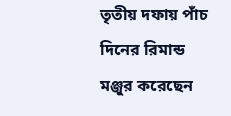তৃতীয় দফায় পাঁচ দিনের রিমান্ড মঞ্জুর করেছেন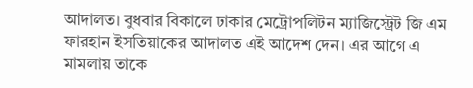আদালত। বুধবার বিকালে ঢাকার মেট্রোপলিটন ম্যাজিস্ট্রেট জি এম ফারহান ইসতিয়াকের আদালত এই আদেশ দেন। এর আগে এ মামলায় তাকে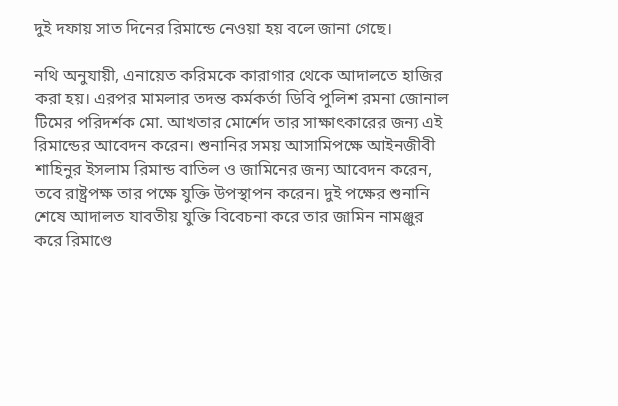দুই দফায় সাত দিনের রিমান্ডে নেওয়া হয় বলে জানা গেছে।

নথি অনুযায়ী, এনায়েত করিমকে কারাগার থেকে আদালতে হাজির করা হয়। এরপর মামলার তদন্ত কর্মকর্তা ডিবি পুলিশ রমনা জোনাল টিমের পরিদর্শক মো. আখতার মোর্শেদ তার সাক্ষাৎকারের জন্য এই রিমান্ডের আবেদন করেন। শুনানির সময় আসামিপক্ষে আইনজীবী শাহিনুর ইসলাম রিমান্ড বাতিল ও জামিনের জন্য আবেদন করেন, তবে রাষ্ট্রপক্ষ তার পক্ষে যুক্তি উপস্থাপন করেন। দুই পক্ষের শুনানি শেষে আদালত যাবতীয় যুক্তি বিবেচনা করে তার জামিন নামঞ্জুর করে রিমাণ্ডে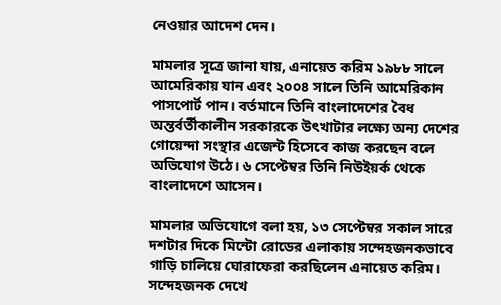নেওয়ার আদেশ দেন।

মামলার সূত্রে জানা যায়, এনায়েত করিম ১৯৮৮ সালে আমেরিকায় যান এবং ২০০৪ সালে তিনি আমেরিকান পাসপোর্ট পান। বর্তমানে তিনি বাংলাদেশের বৈধ অন্তর্বর্তীকালীন সরকারকে উৎখাটার লক্ষ্যে অন্য দেশের গোয়েন্দা সংস্থার এজেন্ট হিসেবে কাজ করছেন বলে অভিযোগ উঠে। ৬ সেপ্টেম্বর তিনি নিউইয়র্ক থেকে বাংলাদেশে আসেন।

মামলার অভিযোগে বলা হয়, ১৩ সেপ্টেম্বর সকাল সারে দশটার দিকে মিন্টো রোডের এলাকায় সন্দেহজনকভাবে গাড়ি চালিয়ে ঘোরাফেরা করছিলেন এনায়েত করিম। সন্দেহজনক দেখে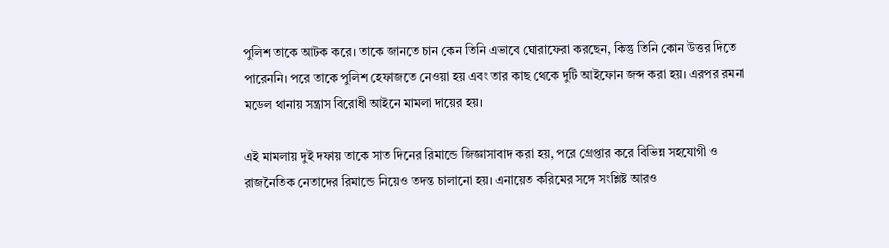পুলিশ তাকে আটক করে। তাকে জানতে চান কেন তিনি এভাবে ঘোরাফেরা করছেন, কিন্তু তিনি কোন উত্তর দিতে পারেননি। পরে তাকে পুলিশ হেফাজতে নেওয়া হয় এবং তার কাছ থেকে দুটি আইফোন জব্দ করা হয়। এরপর রমনা মডেল থানায় সন্ত্রাস বিরোধী আইনে মামলা দায়ের হয়।

এই মামলায় দুই দফায় তাকে সাত দিনের রিমান্ডে জিজ্ঞাসাবাদ করা হয়, পরে গ্রেপ্তার করে বিভিন্ন সহযোগী ও রাজনৈতিক নেতাদের রিমান্ডে নিয়েও তদন্ত চালানো হয়। এনায়েত করিমের সঙ্গে সংশ্লিষ্ট আরও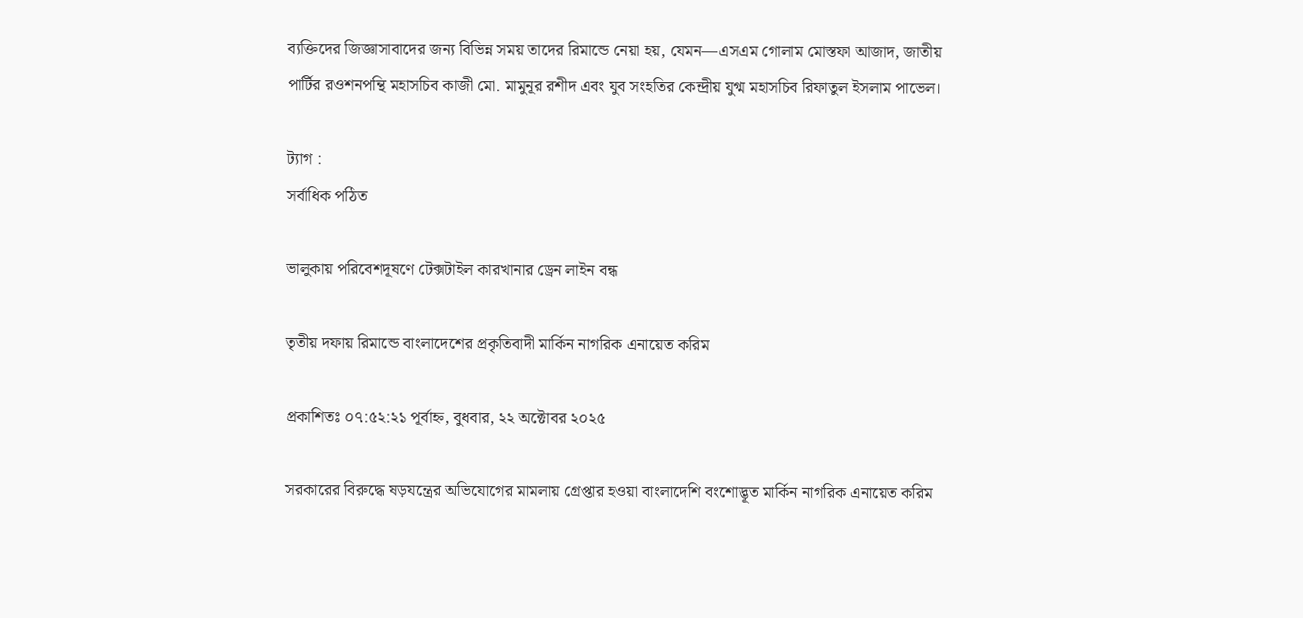ব্যক্তিদের জিজ্ঞাসাবাদের জন্য বিভিন্ন সময় তাদের রিমান্ডে নেয়া হয়, যেমন—এসএম গোলাম মোস্তফা আজাদ, জাতীয় পার্টির রওশনপন্থি মহাসচিব কাজী মো. মামুনূর রশীদ এবং যুব সংহতির কেন্দ্রীয় যুগ্ম মহাসচিব রিফাতুল ইসলাম পাভেল।

ট্যাগ :
সর্বাধিক পঠিত

ভালুকায় পরিবেশদূষণে টেক্সটাইল কারখানার ড্রেন লাইন বন্ধ

তৃতীয় দফায় রিমান্ডে বাংলাদেশের প্রকৃতিবাদী মার্কিন নাগরিক এনায়েত করিম

প্রকাশিতঃ ০৭:৫২:২১ পূর্বাহ্ন, বুধবার, ২২ অক্টোবর ২০২৫

সরকারের বিরুদ্ধে ষড়যন্ত্রের অভিযোগের মামলায় গ্রেপ্তার হওয়া বাংলাদেশি বংশোদ্ভূত মার্কিন নাগরিক এনায়েত করিম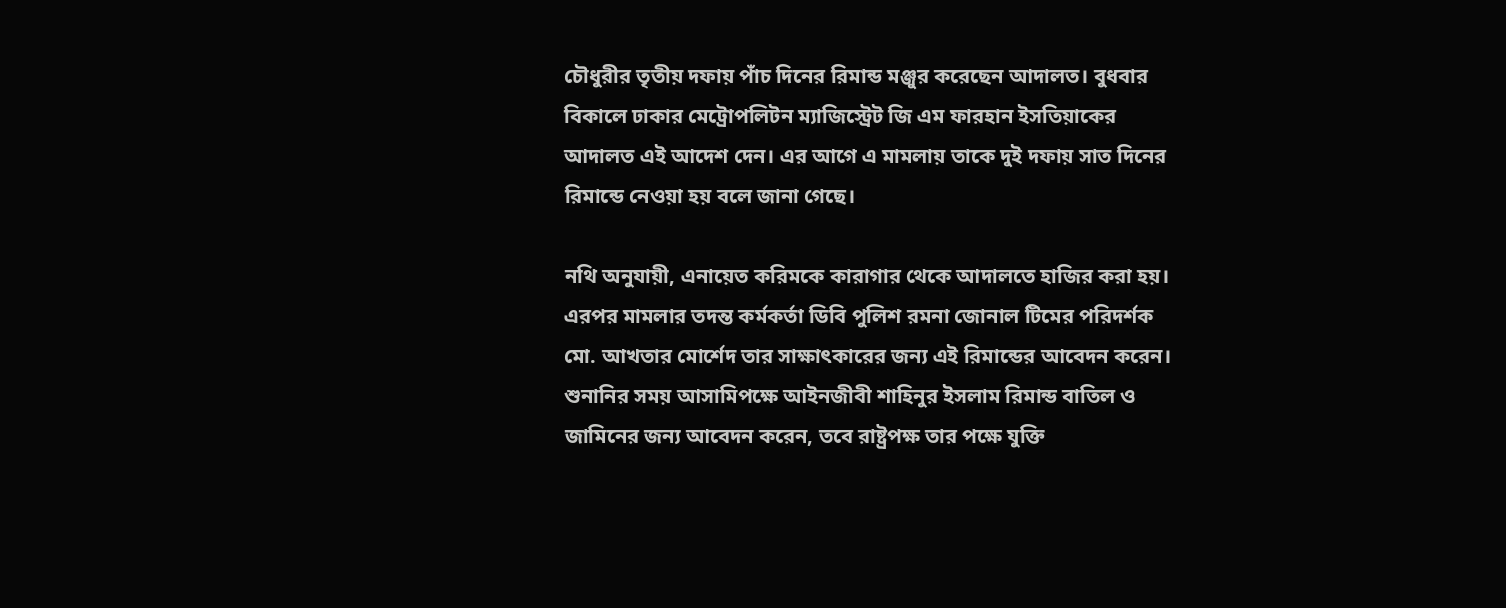চৌধুরীর তৃতীয় দফায় পাঁচ দিনের রিমান্ড মঞ্জুর করেছেন আদালত। বুধবার বিকালে ঢাকার মেট্রোপলিটন ম্যাজিস্ট্রেট জি এম ফারহান ইসতিয়াকের আদালত এই আদেশ দেন। এর আগে এ মামলায় তাকে দুই দফায় সাত দিনের রিমান্ডে নেওয়া হয় বলে জানা গেছে।

নথি অনুযায়ী, এনায়েত করিমকে কারাগার থেকে আদালতে হাজির করা হয়। এরপর মামলার তদন্ত কর্মকর্তা ডিবি পুলিশ রমনা জোনাল টিমের পরিদর্শক মো. আখতার মোর্শেদ তার সাক্ষাৎকারের জন্য এই রিমান্ডের আবেদন করেন। শুনানির সময় আসামিপক্ষে আইনজীবী শাহিনুর ইসলাম রিমান্ড বাতিল ও জামিনের জন্য আবেদন করেন, তবে রাষ্ট্রপক্ষ তার পক্ষে যুক্তি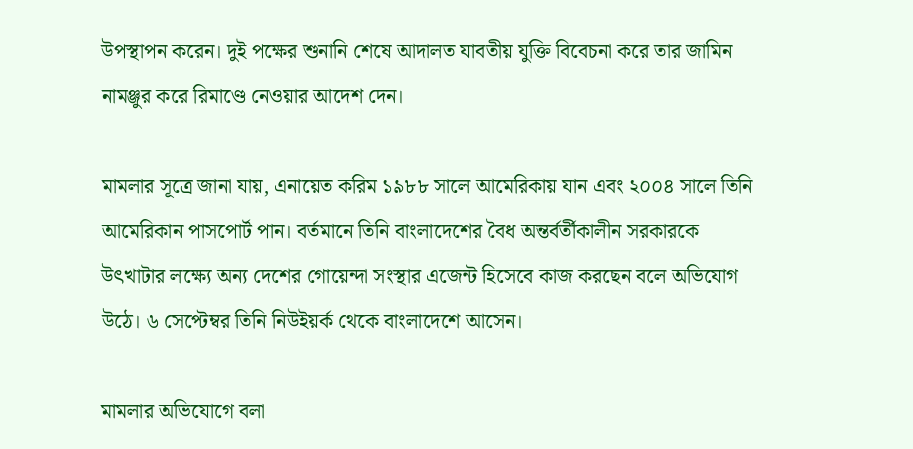উপস্থাপন করেন। দুই পক্ষের শুনানি শেষে আদালত যাবতীয় যুক্তি বিবেচনা করে তার জামিন নামঞ্জুর করে রিমাণ্ডে নেওয়ার আদেশ দেন।

মামলার সূত্রে জানা যায়, এনায়েত করিম ১৯৮৮ সালে আমেরিকায় যান এবং ২০০৪ সালে তিনি আমেরিকান পাসপোর্ট পান। বর্তমানে তিনি বাংলাদেশের বৈধ অন্তর্বর্তীকালীন সরকারকে উৎখাটার লক্ষ্যে অন্য দেশের গোয়েন্দা সংস্থার এজেন্ট হিসেবে কাজ করছেন বলে অভিযোগ উঠে। ৬ সেপ্টেম্বর তিনি নিউইয়র্ক থেকে বাংলাদেশে আসেন।

মামলার অভিযোগে বলা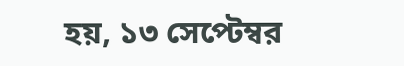হয়, ১৩ সেপ্টেম্বর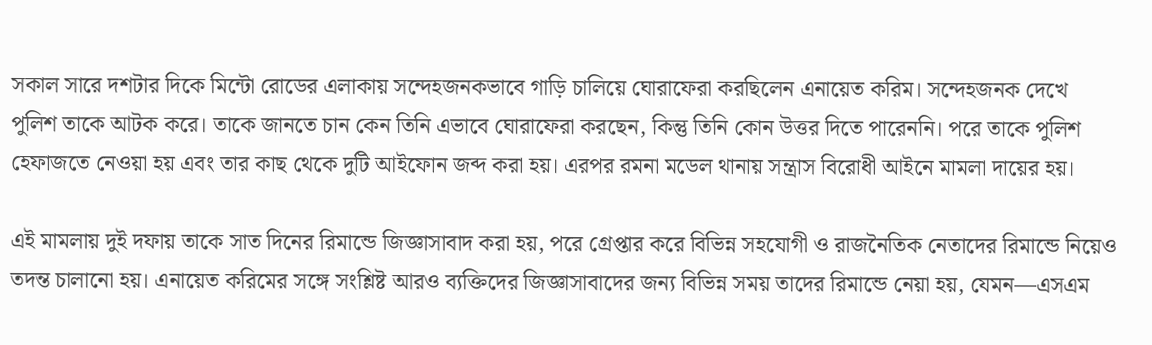সকাল সারে দশটার দিকে মিন্টো রোডের এলাকায় সন্দেহজনকভাবে গাড়ি চালিয়ে ঘোরাফেরা করছিলেন এনায়েত করিম। সন্দেহজনক দেখে পুলিশ তাকে আটক করে। তাকে জানতে চান কেন তিনি এভাবে ঘোরাফেরা করছেন, কিন্তু তিনি কোন উত্তর দিতে পারেননি। পরে তাকে পুলিশ হেফাজতে নেওয়া হয় এবং তার কাছ থেকে দুটি আইফোন জব্দ করা হয়। এরপর রমনা মডেল থানায় সন্ত্রাস বিরোধী আইনে মামলা দায়ের হয়।

এই মামলায় দুই দফায় তাকে সাত দিনের রিমান্ডে জিজ্ঞাসাবাদ করা হয়, পরে গ্রেপ্তার করে বিভিন্ন সহযোগী ও রাজনৈতিক নেতাদের রিমান্ডে নিয়েও তদন্ত চালানো হয়। এনায়েত করিমের সঙ্গে সংশ্লিষ্ট আরও ব্যক্তিদের জিজ্ঞাসাবাদের জন্য বিভিন্ন সময় তাদের রিমান্ডে নেয়া হয়, যেমন—এসএম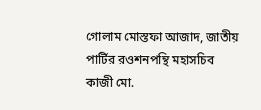গোলাম মোস্তফা আজাদ, জাতীয় পার্টির রওশনপন্থি মহাসচিব কাজী মো.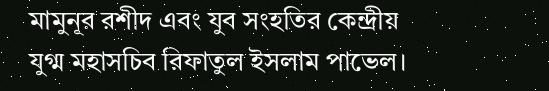মামুনূর রশীদ এবং যুব সংহতির কেন্দ্রীয় যুগ্ম মহাসচিব রিফাতুল ইসলাম পাভেল।